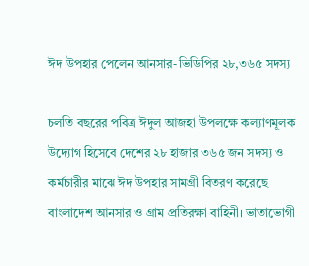ঈদ উপহার পেলেন আনসার-ভিডিপির ২৮,৩৬৫ সদস্য

চলতি বছরের পবিত্র ঈদুল আজহা উপলক্ষে কল্যাণমূলক উদ্যোগ হিসেবে দেশের ২৮ হাজার ৩৬৫ জন সদস্য ও কর্মচারীর মাঝে ঈদ উপহার সামগ্রী বিতরণ করেছে বাংলাদেশ আনসার ও গ্রাম প্রতিরক্ষা বাহিনী। ভাতাভোগী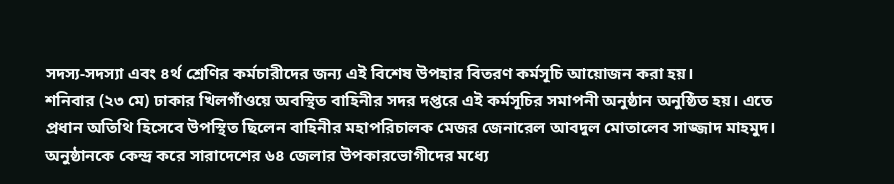সদস্য-সদস্যা এবং ৪র্থ শ্রেণির কর্মচারীদের জন্য এই বিশেষ উপহার বিতরণ কর্মসূচি আয়োজন করা হয়।
শনিবার (২৩ মে) ঢাকার খিলগাঁওয়ে অবস্থিত বাহিনীর সদর দপ্তরে এই কর্মসূচির সমাপনী অনুষ্ঠান অনুষ্ঠিত হয়। এতে প্রধান অতিথি হিসেবে উপস্থিত ছিলেন বাহিনীর মহাপরিচালক মেজর জেনারেল আবদুল মোতালেব সাজ্জাদ মাহমুদ। অনুষ্ঠানকে কেন্দ্র করে সারাদেশের ৬৪ জেলার উপকারভোগীদের মধ্যে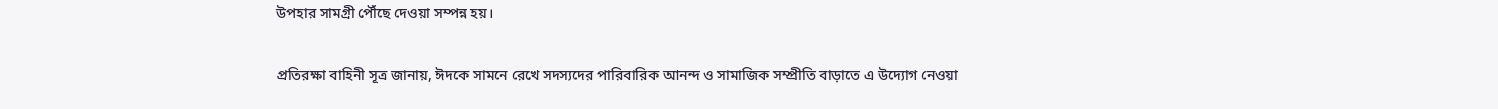উপহার সামগ্রী পৌঁছে দেওয়া সম্পন্ন হয়।

প্রতিরক্ষা বাহিনী সূত্র জানায়, ঈদকে সামনে রেখে সদস্যদের পারিবারিক আনন্দ ও সামাজিক সম্প্রীতি বাড়াতে এ উদ্যোগ নেওয়া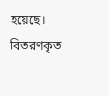হয়েছে। বিতরণকৃত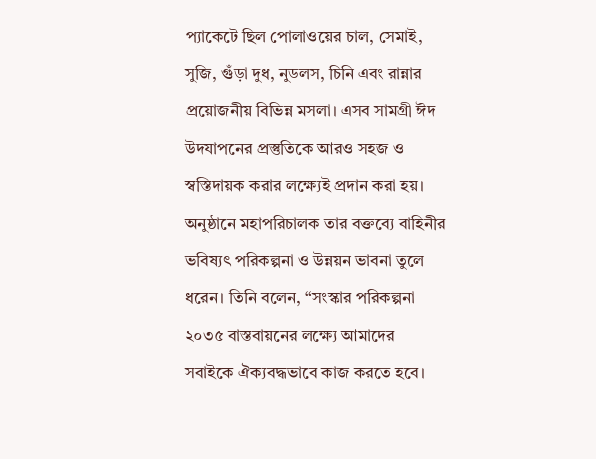প্যাকেটে ছিল পোলাওয়ের চাল, সেমাই, সুজি, গুঁড়া দুধ, নুডলস, চিনি এবং রান্নার প্রয়োজনীয় বিভিন্ন মসলা। এসব সামগ্রী ঈদ উদযাপনের প্রস্তুতিকে আরও সহজ ও স্বস্তিদায়ক করার লক্ষ্যেই প্রদান করা হয়।
অনুষ্ঠানে মহাপরিচালক তার বক্তব্যে বাহিনীর ভবিষ্যৎ পরিকল্পনা ও উন্নয়ন ভাবনা তুলে ধরেন। তিনি বলেন, “সংস্কার পরিকল্পনা ২০৩৫ বাস্তবায়নের লক্ষ্যে আমাদের সবাইকে ঐক্যবদ্ধভাবে কাজ করতে হবে।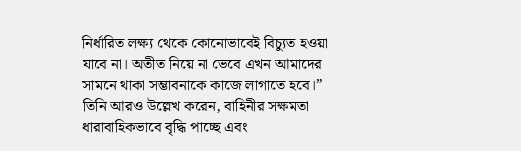নির্ধারিত লক্ষ্য থেকে কোনোভাবেই বিচ্যুত হওয়া যাবে না। অতীত নিয়ে না ভেবে এখন আমাদের সামনে থাকা সম্ভাবনাকে কাজে লাগাতে হবে।”
তিনি আরও উল্লেখ করেন, বাহিনীর সক্ষমতা ধারাবাহিকভাবে বৃদ্ধি পাচ্ছে এবং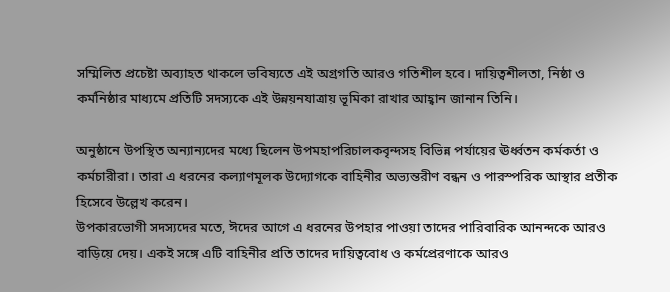সম্মিলিত প্রচেষ্টা অব্যাহত থাকলে ভবিষ্যতে এই অগ্রগতি আরও গতিশীল হবে। দায়িত্বশীলতা, নিষ্ঠা ও কর্মনিষ্ঠার মাধ্যমে প্রতিটি সদস্যকে এই উন্নয়নযাত্রায় ভূমিকা রাখার আহ্বান জানান তিনি।

অনুষ্ঠানে উপস্থিত অন্যান্যদের মধ্যে ছিলেন উপমহাপরিচালকবৃন্দসহ বিভিন্ন পর্যায়ের ঊর্ধ্বতন কর্মকর্তা ও কর্মচারীরা। তারা এ ধরনের কল্যাণমূলক উদ্যোগকে বাহিনীর অভ্যন্তরীণ বন্ধন ও পারস্পরিক আস্থার প্রতীক হিসেবে উল্লেখ করেন।
উপকারভোগী সদস্যদের মতে, ঈদের আগে এ ধরনের উপহার পাওয়া তাদের পারিবারিক আনন্দকে আরও বাড়িয়ে দেয়। একই সঙ্গে এটি বাহিনীর প্রতি তাদের দায়িত্ববোধ ও কর্মপ্রেরণাকে আরও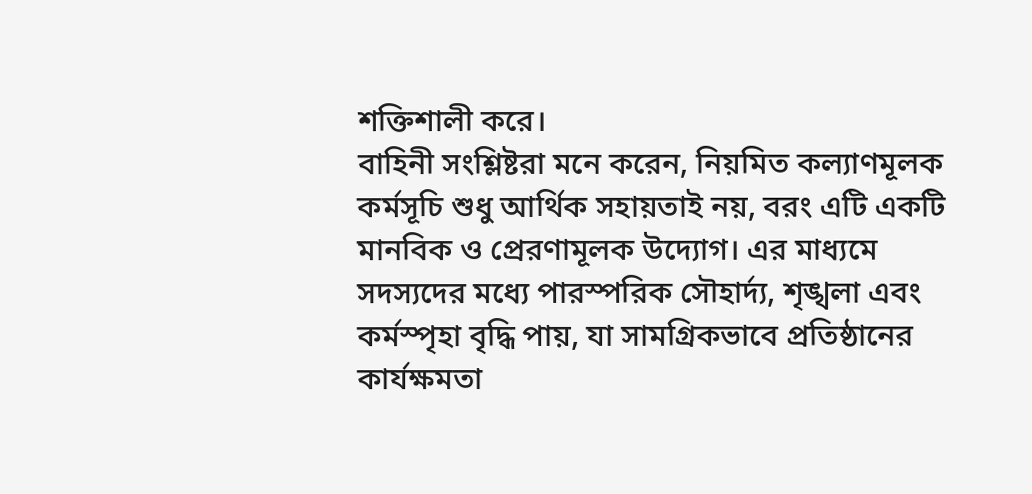শক্তিশালী করে।
বাহিনী সংশ্লিষ্টরা মনে করেন, নিয়মিত কল্যাণমূলক কর্মসূচি শুধু আর্থিক সহায়তাই নয়, বরং এটি একটি মানবিক ও প্রেরণামূলক উদ্যোগ। এর মাধ্যমে সদস্যদের মধ্যে পারস্পরিক সৌহার্দ্য, শৃঙ্খলা এবং কর্মস্পৃহা বৃদ্ধি পায়, যা সামগ্রিকভাবে প্রতিষ্ঠানের কার্যক্ষমতা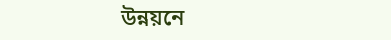উন্নয়নে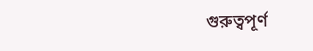গুরুত্বপূর্ণ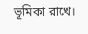ভূমিকা রাখে।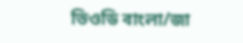ভিওডি বাংলা/জা